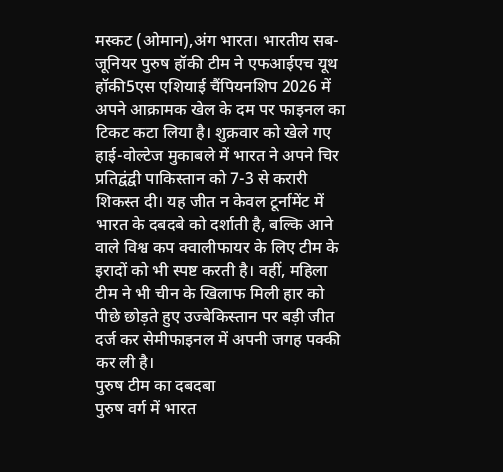मस्कट (ओमान),अंग भारत। भारतीय सब-जूनियर पुरुष हॉकी टीम ने एफआईएच यूथ हॉकी5एस एशियाई चैंपियनशिप 2026 में अपने आक्रामक खेल के दम पर फाइनल का टिकट कटा लिया है। शुक्रवार को खेले गए हाई-वोल्टेज मुकाबले में भारत ने अपने चिर प्रतिद्वंद्वी पाकिस्तान को 7-3 से करारी शिकस्त दी। यह जीत न केवल टूर्नामेंट में भारत के दबदबे को दर्शाती है, बल्कि आने वाले विश्व कप क्वालीफायर के लिए टीम के इरादों को भी स्पष्ट करती है। वहीं, महिला टीम ने भी चीन के खिलाफ मिली हार को पीछे छोड़ते हुए उज्बेकिस्तान पर बड़ी जीत दर्ज कर सेमीफाइनल में अपनी जगह पक्की कर ली है।
पुरुष टीम का दबदबा
पुरुष वर्ग में भारत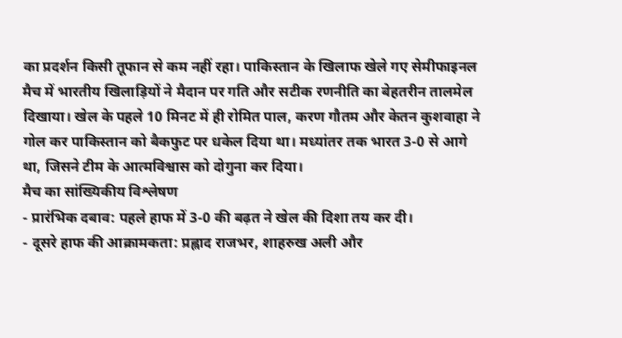का प्रदर्शन किसी तूफान से कम नहीं रहा। पाकिस्तान के खिलाफ खेले गए सेमीफाइनल मैच में भारतीय खिलाड़ियों ने मैदान पर गति और सटीक रणनीति का बेहतरीन तालमेल दिखाया। खेल के पहले 10 मिनट में ही रोमित पाल, करण गौतम और केतन कुशवाहा ने गोल कर पाकिस्तान को बैकफुट पर धकेल दिया था। मध्यांतर तक भारत 3-0 से आगे था, जिसने टीम के आत्मविश्वास को दोगुना कर दिया।
मैच का सांख्यिकीय विश्लेषण
- प्रारंभिक दबाव: पहले हाफ में 3-0 की बढ़त ने खेल की दिशा तय कर दी।
- दूसरे हाफ की आक्रामकता: प्रह्लाद राजभर, शाहरुख अली और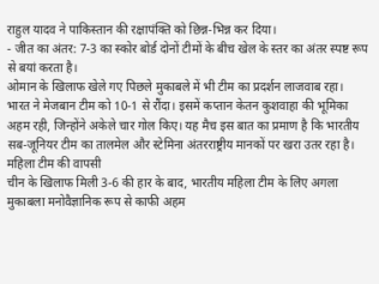राहुल यादव ने पाकिस्तान की रक्षापंक्ति को छिन्न-भिन्न कर दिया।
- जीत का अंतर: 7-3 का स्कोर बोर्ड दोनों टीमों के बीच खेल के स्तर का अंतर स्पष्ट रूप से बयां करता है।
ओमान के खिलाफ खेले गए पिछले मुकाबले में भी टीम का प्रदर्शन लाजवाब रहा। भारत ने मेजबान टीम को 10-1 से रौंदा। इसमें कप्तान केतन कुशवाहा की भूमिका अहम रही, जिन्होंने अकेले चार गोल किए। यह मैच इस बात का प्रमाण है कि भारतीय सब-जूनियर टीम का तालमेल और स्टेमिना अंतरराष्ट्रीय मानकों पर खरा उतर रहा है।
महिला टीम की वापसी
चीन के खिलाफ मिली 3-6 की हार के बाद, भारतीय महिला टीम के लिए अगला मुकाबला मनोवैज्ञानिक रूप से काफी अहम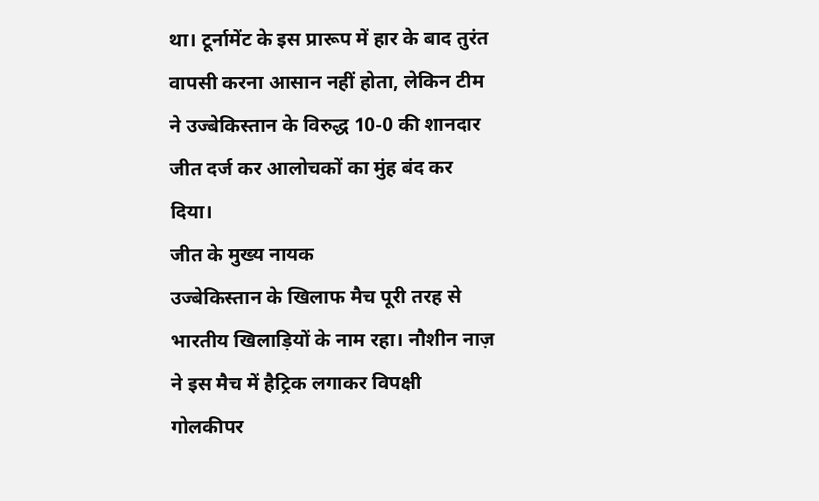था। टूर्नामेंट के इस प्रारूप में हार के बाद तुरंत वापसी करना आसान नहीं होता, लेकिन टीम ने उज्बेकिस्तान के विरुद्ध 10-0 की शानदार जीत दर्ज कर आलोचकों का मुंह बंद कर दिया।
जीत के मुख्य नायक
उज्बेकिस्तान के खिलाफ मैच पूरी तरह से भारतीय खिलाड़ियों के नाम रहा। नौशीन नाज़ ने इस मैच में हैट्रिक लगाकर विपक्षी गोलकीपर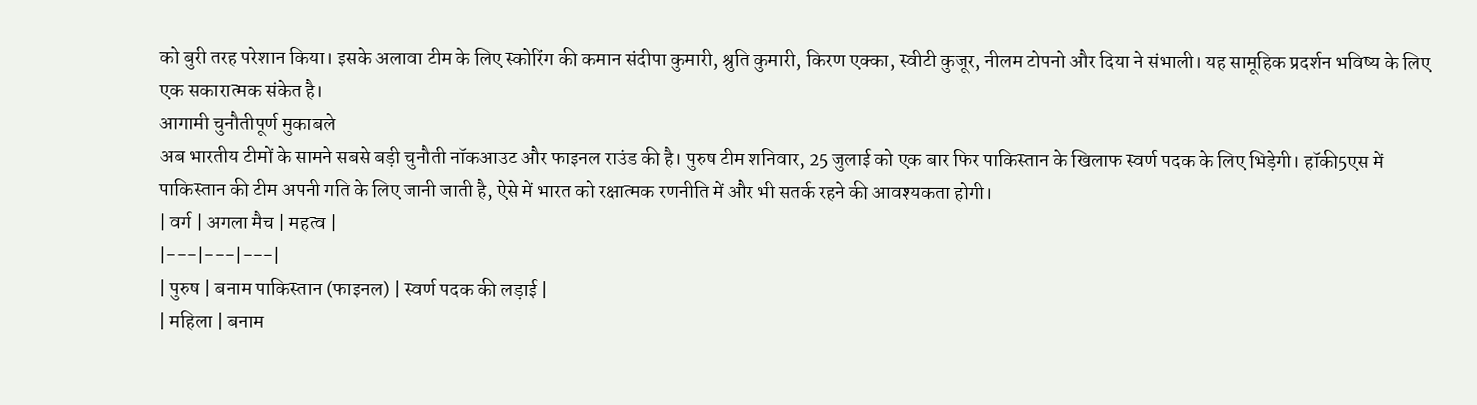को बुरी तरह परेशान किया। इसके अलावा टीम के लिए स्कोरिंग की कमान संदीपा कुमारी, श्रुति कुमारी, किरण एक्का, स्वीटी कुजूर, नीलम टोपनो और दिया ने संभाली। यह सामूहिक प्रदर्शन भविष्य के लिए एक सकारात्मक संकेत है।
आगामी चुनौतीपूर्ण मुकाबले
अब भारतीय टीमों के सामने सबसे बड़ी चुनौती नॉकआउट और फाइनल राउंड की है। पुरुष टीम शनिवार, 25 जुलाई को एक बार फिर पाकिस्तान के खिलाफ स्वर्ण पदक के लिए भिड़ेगी। हॉकी5एस में पाकिस्तान की टीम अपनी गति के लिए जानी जाती है, ऐसे में भारत को रक्षात्मक रणनीति में और भी सतर्क रहने की आवश्यकता होगी।
| वर्ग | अगला मैच | महत्व |
|---|---|---|
| पुरुष | बनाम पाकिस्तान (फाइनल) | स्वर्ण पदक की लड़ाई |
| महिला | बनाम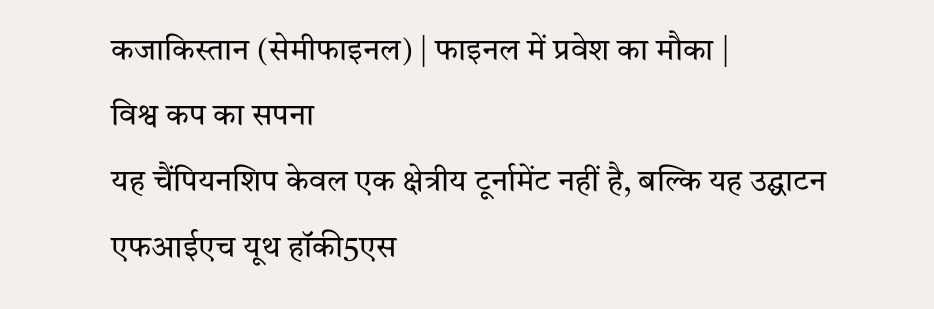कजाकिस्तान (सेमीफाइनल) | फाइनल में प्रवेश का मौका |
विश्व कप का सपना
यह चैंपियनशिप केवल एक क्षेत्रीय टूर्नामेंट नहीं है, बल्कि यह उद्घाटन एफआईएच यूथ हॉकी5एस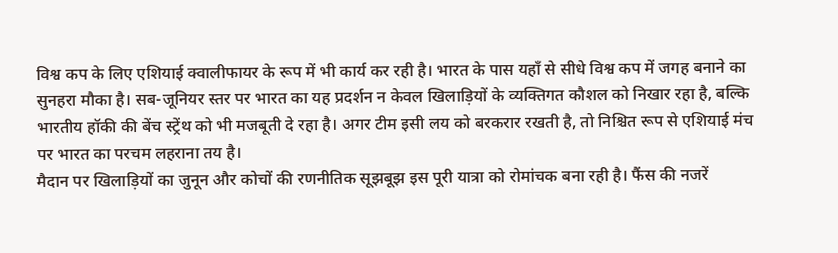विश्व कप के लिए एशियाई क्वालीफायर के रूप में भी कार्य कर रही है। भारत के पास यहाँ से सीधे विश्व कप में जगह बनाने का सुनहरा मौका है। सब-जूनियर स्तर पर भारत का यह प्रदर्शन न केवल खिलाड़ियों के व्यक्तिगत कौशल को निखार रहा है, बल्कि भारतीय हॉकी की बेंच स्ट्रेंथ को भी मजबूती दे रहा है। अगर टीम इसी लय को बरकरार रखती है, तो निश्चित रूप से एशियाई मंच पर भारत का परचम लहराना तय है।
मैदान पर खिलाड़ियों का जुनून और कोचों की रणनीतिक सूझबूझ इस पूरी यात्रा को रोमांचक बना रही है। फैंस की नजरें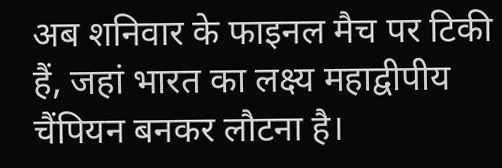अब शनिवार के फाइनल मैच पर टिकी हैं, जहां भारत का लक्ष्य महाद्वीपीय चैंपियन बनकर लौटना है।